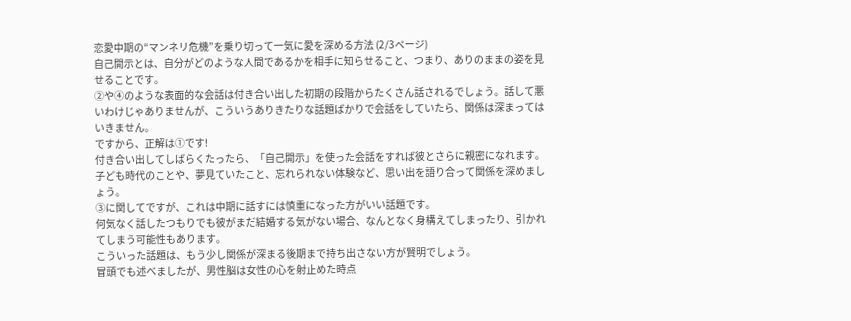恋愛中期の“マンネリ危機”を乗り切って一気に愛を深める方法 (2/3ページ)
自己開示とは、自分がどのような人間であるかを相手に知らせること、つまり、ありのままの姿を見せることです。
②や④のような表面的な会話は付き合い出した初期の段階からたくさん話されるでしょう。話して悪いわけじゃありませんが、こういうありきたりな話題ばかりで会話をしていたら、関係は深まってはいきません。
ですから、正解は①です!
付き合い出してしばらくたったら、「自己開示」を使った会話をすれば彼とさらに親密になれます。
子ども時代のことや、夢見ていたこと、忘れられない体験など、思い出を語り合って関係を深めましょう。
③に関してですが、これは中期に話すには慎重になった方がいい話題です。
何気なく話したつもりでも彼がまだ結婚する気がない場合、なんとなく身構えてしまったり、引かれてしまう可能性もあります。
こういった話題は、もう少し関係が深まる後期まで持ち出さない方が賢明でしょう。
冒頭でも述べましたが、男性脳は女性の心を射止めた時点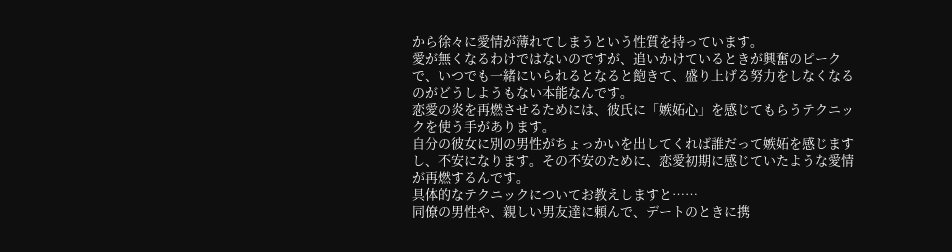から徐々に愛情が薄れてしまうという性質を持っています。
愛が無くなるわけではないのですが、追いかけているときが興奮のピークで、いつでも一緒にいられるとなると飽きて、盛り上げる努力をしなくなるのがどうしようもない本能なんです。
恋愛の炎を再燃させるためには、彼氏に「嫉妬心」を感じてもらうテクニックを使う手があります。
自分の彼女に別の男性がちょっかいを出してくれば誰だって嫉妬を感じますし、不安になります。その不安のために、恋愛初期に感じていたような愛情が再燃するんです。
具体的なテクニックについてお教えしますと……
同僚の男性や、親しい男友達に頼んで、デートのときに携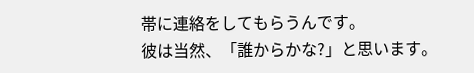帯に連絡をしてもらうんです。
彼は当然、「誰からかな?」と思います。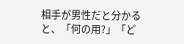相手が男性だと分かると、「何の用?」「ど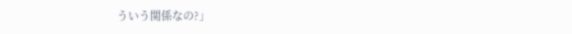ういう関係なの?」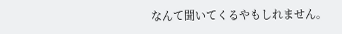なんて聞いてくるやもしれません。